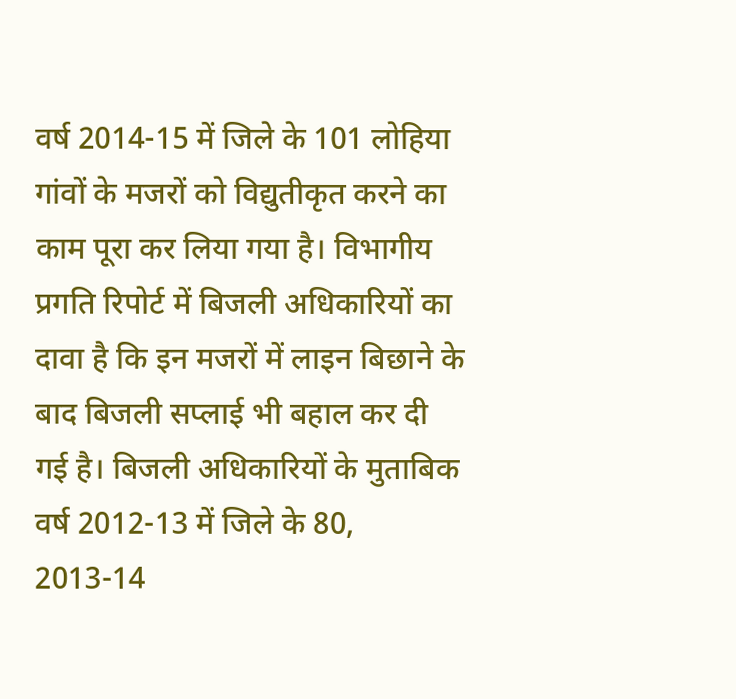वर्ष 2014-15 में जिले के 101 लोहिया गांवों के मजरों को विद्युतीकृत करने का काम पूरा कर लिया गया है। विभागीय प्रगति रिपोर्ट में बिजली अधिकारियों का दावा है कि इन मजरों में लाइन बिछाने के बाद बिजली सप्लाई भी बहाल कर दी गई है। बिजली अधिकारियों के मुताबिक वर्ष 2012-13 में जिले के 80, 2013-14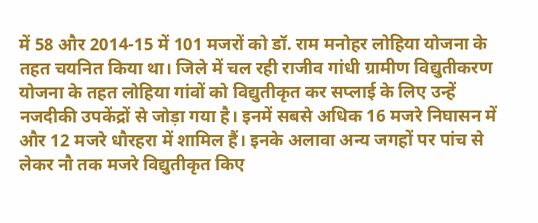में 58 और 2014-15 में 101 मजरों को डॉ. राम मनोहर लोहिया योजना के तहत चयनित किया था। जिले में चल रही राजीव गांधी ग्रामीण विद्युतीकरण योजना के तहत लोहिया गांवों को विद्युतीकृत कर सप्लाई के लिए उन्हें नजदीकी उपकेंद्रों से जोड़ा गया है। इनमें सबसे अधिक 16 मजरे निघासन में और 12 मजरे धौरहरा में शामिल हैं। इनके अलावा अन्य जगहों पर पांच से लेकर नौ तक मजरे विद्युतीकृत किए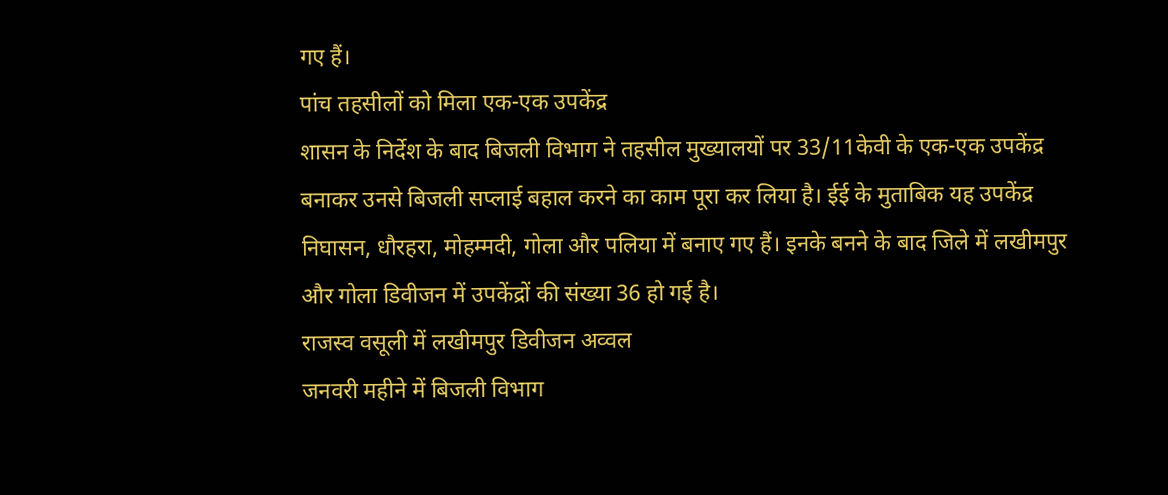गए हैं।
पांच तहसीलों को मिला एक-एक उपकेंद्र
शासन के निर्देश के बाद बिजली विभाग ने तहसील मुख्यालयों पर 33/11केवी के एक-एक उपकेंद्र बनाकर उनसे बिजली सप्लाई बहाल करने का काम पूरा कर लिया है। ईई के मुताबिक यह उपकेंद्र निघासन, धौरहरा, मोहम्मदी, गोला और पलिया में बनाए गए हैं। इनके बनने के बाद जिले में लखीमपुर और गोला डिवीजन में उपकेंद्रों की संख्या 36 हो गई है।
राजस्व वसूली में लखीमपुर डिवीजन अव्वल
जनवरी महीने में बिजली विभाग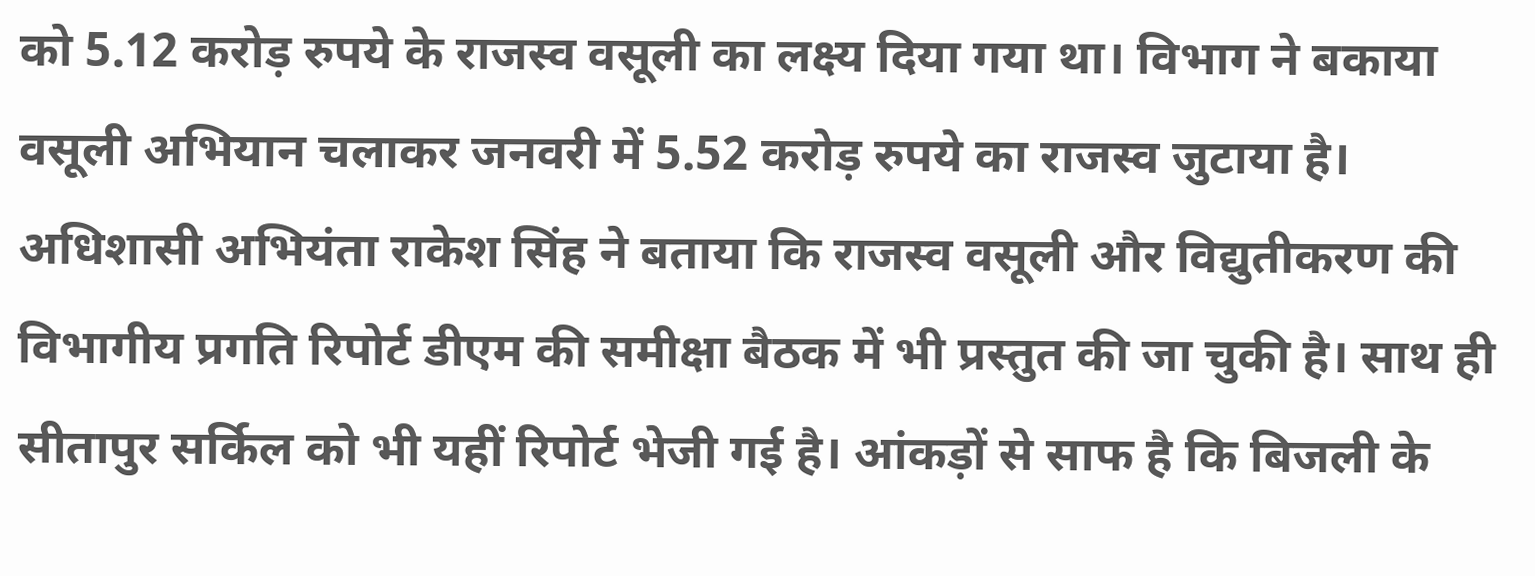को 5.12 करोड़ रुपये के राजस्व वसूली का लक्ष्य दिया गया था। विभाग ने बकाया वसूली अभियान चलाकर जनवरी में 5.52 करोड़ रुपये का राजस्व जुटाया है।
अधिशासी अभियंता राकेश सिंह ने बताया कि राजस्व वसूली और विद्युतीकरण की विभागीय प्रगति रिपोर्ट डीएम की समीक्षा बैठक में भी प्रस्तुत की जा चुकी है। साथ ही सीतापुर सर्किल को भी यहीं रिपोर्ट भेजी गई है। आंकड़ों से साफ है कि बिजली के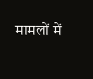मामलों में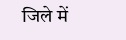जिले में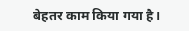बेहतर काम किया गया है।